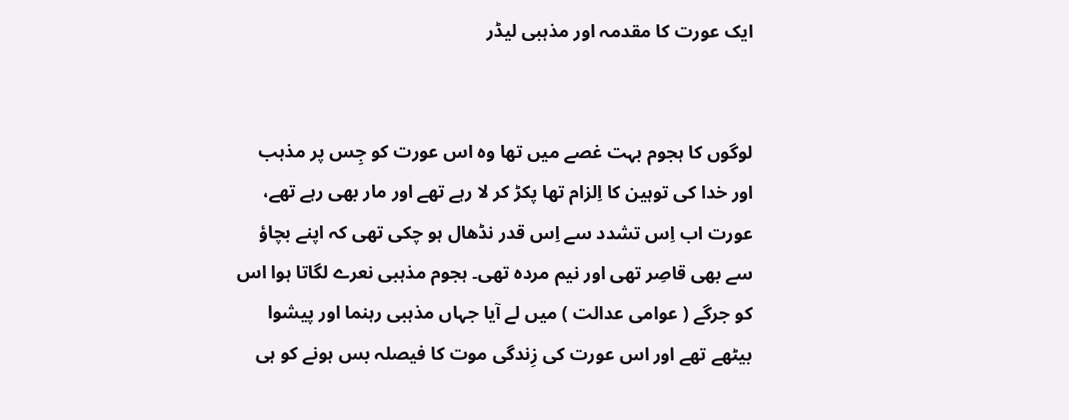ایک عورت کا مقدمہ اور مذہبی لیڈر


لوگوں کا ہجوم بہت غصے میں تھا وہ اس عورت کو جِس پر مذہب اور خدا کی توہین کا اِلزام تھا پکڑ کر لا رہے تھے اور مار بھی رہے تھے، عورت اب اِس تشدد سے اِس قدر نڈھال ہو چکی تھی کہ اپنے بچاؤ سے بھی قاصِر تھی اور نیم مردہ تھی۔ ہجوم مذہبی نعرے لگاتا ہوا اس کو جرگے ( عوامی عدالت ) میں لے آیا جہاں مذہبی رہنما اور پیشوا بیٹھے تھے اور اس عورت کی زِندگی موت کا فیصلہ بس ہونے کو ہی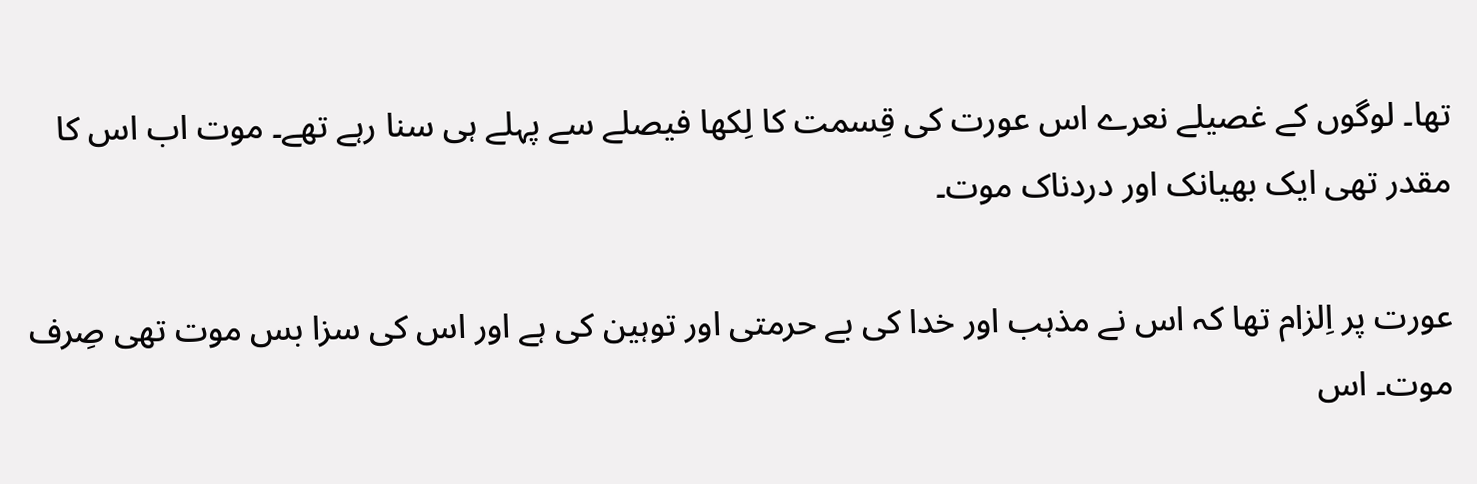تھا۔ لوگوں کے غصیلے نعرے اس عورت کی قِسمت کا لِکھا فیصلے سے پہلے ہی سنا رہے تھے۔ موت اب اس کا مقدر تھی ایک بھیانک اور دردناک موت۔

عورت پر اِلزام تھا کہ اس نے مذہب اور خدا کی بے حرمتی اور توہین کی ہے اور اس کی سزا بس موت تھی صِرف موت۔ اس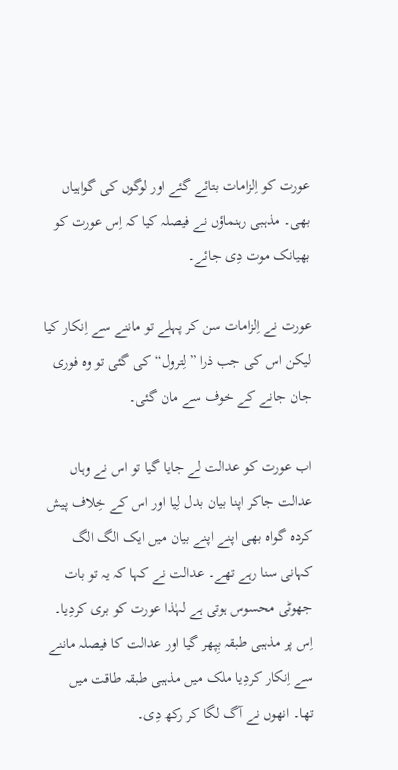عورت کو اِلزامات بتائے گئے اور لوگوں کی گواہیاں بھی۔ مذہبی رہنماؤں نے فیصلہ کیا کہ اِس عورت کو بھیانک موت دِی جائے۔

عورت نے اِلزامات سن کر پہلے تو ماننے سے اِنکار کیا لیکن اس کی جب ذرا ”لِترول“ کی گئی تو وہ فوری جان جانے کے خوف سے مان گئی۔

اب عورت کو عدالت لے جایا گیا تو اس نے وہاں عدالت جاکر اپنا بیان بدل لِیا اور اس کے خِلاف پیش کردہ گواہ بھی اپنے اپنے بیان میں ایک الگ الگ کہانی سنا رہے تھے۔ عدالت نے کہا کہ یہ تو بات جھوٹی محسوس ہوتی ہے لہٰذا عورت کو بری کردِیا۔ اِس پر مذہبی طبقہ بِپھر گیا اور عدالت کا فیصلہ ماننے سے اِنکار کردِیا ملک میں مذہبی طبقہ طاقت میں تھا۔ انھوں نے آگ لگا کر رکھ دِی۔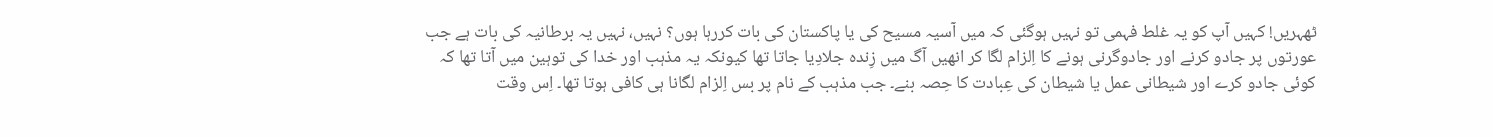ٹھہریں! کہیں آپ کو یہ غلط فہمی تو نہیں ہوگئی کہ میں آسیہ مسیح کی یا پاکستان کی بات کررہا ہوں؟ نہیں، نہیں یہ برطانیہ کی بات ہے جب عورتوں پر جادو کرنے اور جادوگرنی ہونے کا اِلزام لگا کر انھیں آگ میں زِندہ جلادِیا جاتا تھا کیونکہ یہ مذہب اور خدا کی توہین میں آتا تھا کہ کوئی جادو کرے اور شیطانی عمل یا شیطان کی عِبادت کا حِصہ بنے۔ جب مذہب کے نام پر بس اِلزام لگانا ہی کافی ہوتا تھا۔ اِس وقت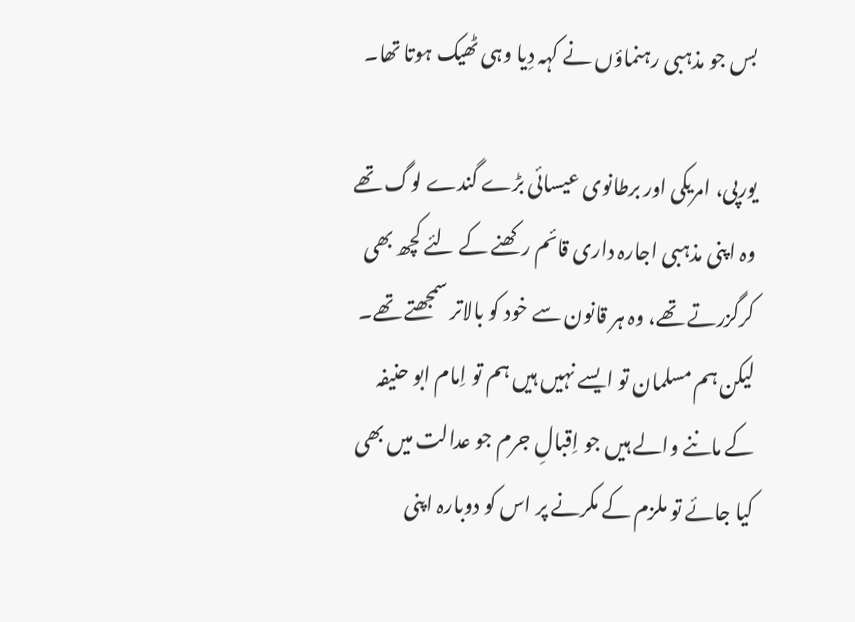بس جو مذہبی رہنماؤں نے کہہ دِیا وہی ٹھیک ہوتا تھا۔

یورپی، امریکی اور برطانوی عیسائی بڑے گندے لوگ تھے وہ اپنی مذہبی اجارہ داری قائم رکھنے کے لئے کچھ بھی کرگزرتے تھے، وہ ہر قانون سے خود کو بالاتر سمجھتے تھے۔ لیکن ہم مسلمان تو ایسے نہیں ہیں ہم تو اِمام ابو حنیفہ کے ماننے والے ہیں جو اِقبالِ جرم جو عدالت میں بھی کیا جائے تو ملزم کے مکرنے پر اس کو دوبارہ اپنی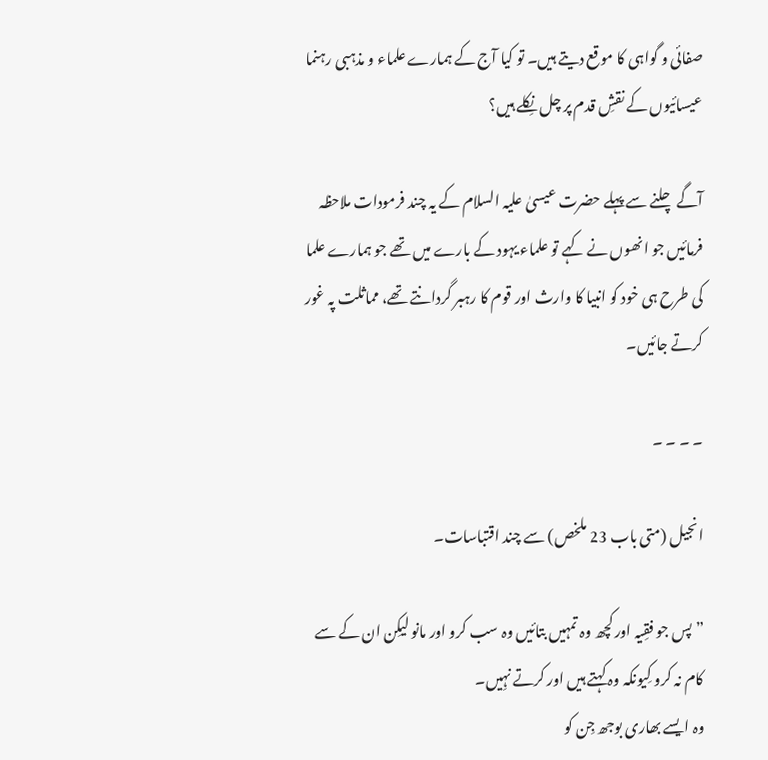صفائی و گواہی کا موقع دیتے ہیں۔ تو کیا آج کے ہمارے علماء و مذہبی رہنما عیسائیوں کے نقشِ قدم پر چل نِکلے ہیں؟

آگے چلنے سے پہلے حضرت عیسیٰ علیہ السلام کے یہ چند فرمودات ملاحظہ فرمائیں جو انھوں نے کہے تو علماء یہود کے بارے میں تھے جو ہمارے علما کی طرح ہی خود کو انبیا کا وارث اور قوم کا رہبر گردانتے تھے، مماثلت پہ غور کرتے جائیں۔

۔ ۔ ۔ ۔

انجیل (متی باب 23 ملخص) سے چند اقتباسات۔

” پس جو فقِیہ اور کچھ وہ تمہیں بتائیں وہ سب کرو اور مانو لیکِن ان کے سے کام نہ کرو کِیونکہ وہ کہتے ہیں اور کرتے نہِیں۔
وہ ایسے بھاری بوجھ جِن کو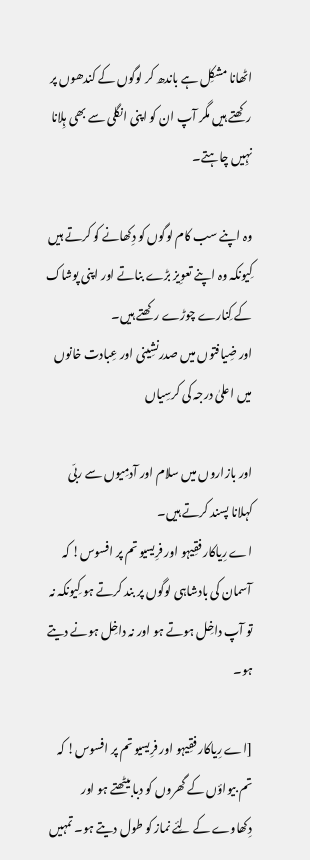اٹھانا مشکِل ہے باندھ کر لوگوں کے کندھوں پر رکھتے ہیں مگر آپ ان کو اپنی انگلی سے بھی ہِلانا نہِیں چاہتے۔

وہ اپنے سب کام لوگوں کو دِکھانے کو کرتے ہیں کِیونکہ وہ اپنے تعوِیز بڑے بناتے اور اپنی پوشاک کے کِنارے چوڑے رکھتے ہیں۔
اور ضِیافتوں میں صدرنشِینی اور عِبادت خانوں میں اعلیٰ درجہ کی کرسِیاں

اور بازاروں میں سلام اور آدمِیوں سے ربّی کہلانا پسند کرتے ہیں۔
اے رِیاکار فقِیہو اور فرِیسیو تم پر افسوس! کہ آسمان کی بادشاہی لوگوں پر بند کرتے ہو کِیونکہ نہ تو آپ داخِل ہوتے ہو اور نہ داخِل ہونے دیتے ہو۔

[اے رِیاکار فقِیہو اور فرِیسیو تم پر افسوس! کہ تم بیواؤں کے گھروں کو دبا بیٹھتے ہو اور دِکھاوے کے لِئے نماز کو طول دیتے ہو۔ تمہیں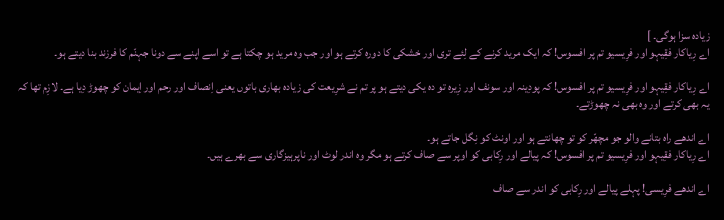زیادہ سزا ہوگی۔ ]
اے رِیاکار فقِیہو اور فرِیسیو تم پر افسوس! کہ ایک مرید کرنے کے لِئے تری اور خشکی کا دورہ کرتے ہو اور جب وہ مرید ہو چکتا ہے تو اسے اپنے سے دونا جہنّم کا فرزند بنا دیتے ہو۔

اے رِیاکار فقِیہو اور فرِیسیو تم پر افسوس! کہ پودِینہ اور سونف اور زِیرہ تو دہ یکی دیتے ہو پر تم نے شرِیعت کی زیادہ بھاری باتوں یعنی اِنصاف اور رحم اور اِیمان کو چھوڑ دِیا ہے۔ لازِم تھا کہ یہ بھی کرتے اور وہ بھی نہ چھوڑتے۔

اے اندھے راہ بتانے والو جو مچھّر کو تو چھانتے ہو اور اونٹ کو نِگل جاتے ہو۔
اے رِیاکار فقِیہو اور فرِیسیو تم پر افسوس! کہ پیالے اور رِکابی کو اوپر سے صاف کرتے ہو مگر وہ اندر لوٹ اور ناپرہیزگاری سے بھرے ہیں۔

اے اندھے فرِیسی! پہلے پیالے اور رِکابی کو اندر سے صاف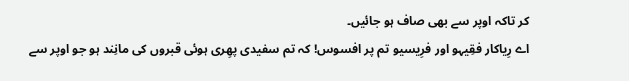کر تاکہ اوپر سے بھی صاف ہو جائیں۔
اے رِیاکار فقِیہو اور فرِیسیو تم پر افسوس! کہ تم سفیدی پھِری ہوئی قبروں کی مانِند ہو جو اوپر سے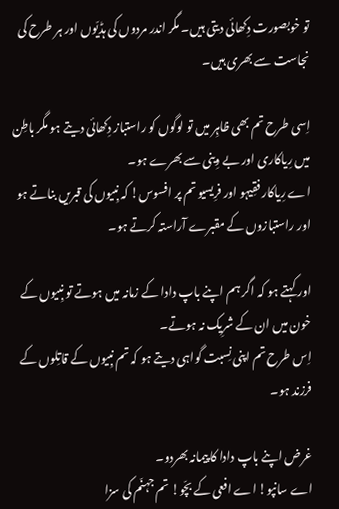تو خوبصورت دِکھائی دیتی ہیں۔ مگر اندر مردوں کی ہڈیّوں اور ہر طرح کی نجاست سے بھری ہیں۔

اِسی طرح تم بھی ظاہِر میں تو لوگوں کو راستباز دِکھائی دیتے ہو مگر باطِن میں رِیاکاری اور بے دِینی سے بھرے ہو۔
اے رِیاکار فقِیہو اور فرِیسیو تم پر افسوس! کہ نبِیوں کی قبریں بناتے ہو اور راستبازوں کے مقبرے آراستہ کرتے ہو۔

اور کہتے ہو کہ اگر ہم اپنے باپ دادا کے زمانہ میں ہوتے تو نبِیوں کے خون میں ان کے شرِیک نہ ہوتے۔
اِس طرح تم اپنی نِسبت گواہی دیتے ہو کہ تم نبِیوں کے قاتِلوں کے فرزند ہو۔

غرض اپنے باپ دادا کا پیمانہ بھردو۔
اے سانپو! اے افعی کے بچّو! تم جہنّم کی سزا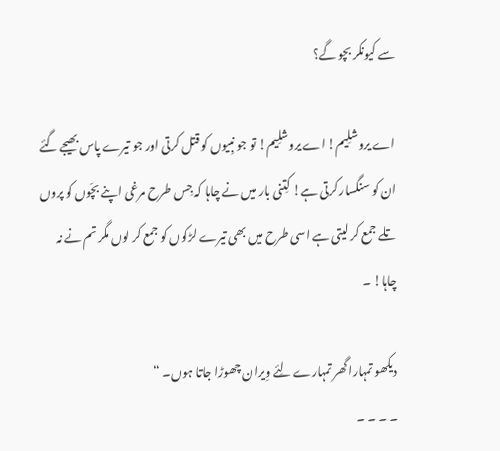سے کیونکر بچو گے؟

اے یروشلِیم! اے یروشلِیم! تو جو نبِیوں کو قتل کرتی اور جو تیرے پاس بھیجے گئے ان کو سنگسار کرتی ہے! کِتنی بار میں نے چاہا کہ جِس طرح مرغی اپنے بچّوں کو پروں تلے جمع کر لیتی ہے اسی طرح میں بھی تیرے لڑکوں کو جمع کر لوں مگر تم نے نہ چاہا! ۔

دیکھو تمہارا گھر تمہارے لِئے وِیران چھوڑا جاتا ہوں۔ “
۔ ۔ ۔ ۔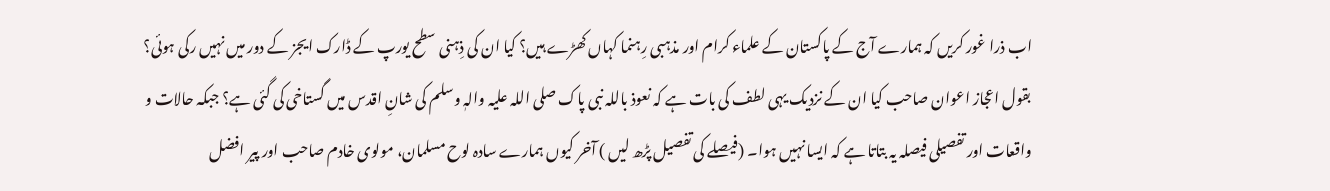اب ذرا غور کریں کہ ہمارے آج کے پاکستان کے علماء کرام اور مذہبی رِہنما کہاں کھڑے ہیں؟ کیا ان کی ذِہنی سطح یورپ کے ڈارک ایجز کے دور میں نہیں رکی ہوئی؟ بقول اعجاز اعوان صاحب کیا ان کے نزدیک یہی لطف کی بات ہے کہ نعوذ باللہ نبی پاک صلی اللہ علیہ والہٖ وسلم کی شانِ اقدس میں گستاخی کی گئی ہے؟ جبکہ حالات و واقعات اور تفصیلی فیصلہ یہ بتاتا ہے کہ ایسا نہیں ہوا۔ (فیصلے کی تفصیل پڑھ لیں ) آخر کیوں ہمارے سادہ لوح مسلمان، مولوی خادم صاحب اور پیر افضل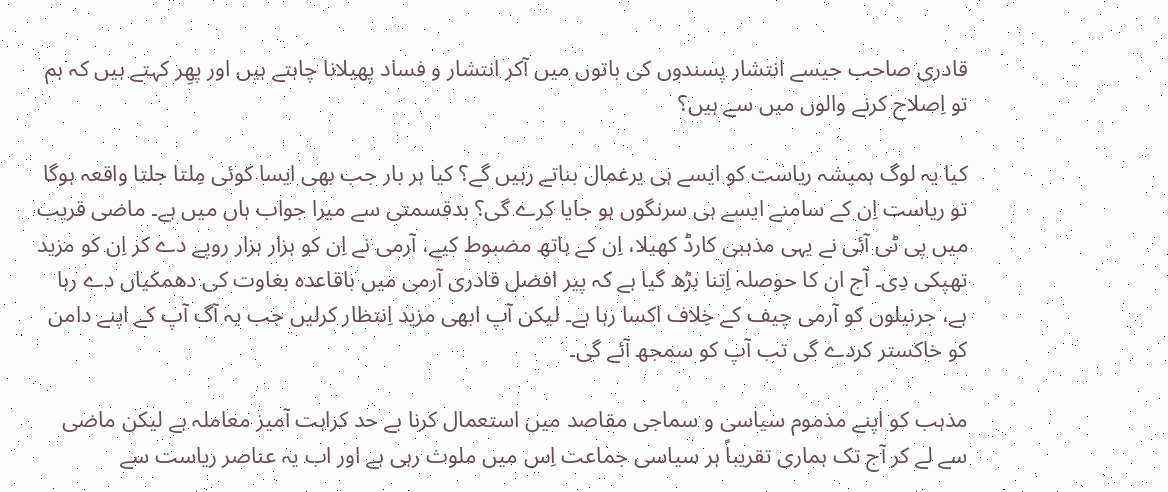قادری صاحب جیسے انتشار پسندوں کی باتوں میں آکر انتشار و فساد پھیلانا چاہتے ہیں اور پھِر کہتے ہیں کہ ہم تو اِصلاح کرنے والوں میں سے ہیں؟

کیا یہ لوگ ہمیشہ ریاست کو ایسے ہی یرغمال بناتے رہیں گے؟ کیا ہر بار جب بھی ایسا کوئی مِلتا جلتا واقعہ ہوگا تو ریاست اِن کے سامنے ایسے ہی سرنگوں ہو جایا کرے گی؟ بدقسمتی سے میرا جواب ہاں میں ہے۔ ماضی قریب میں پی ٹی آئی نے یہی مذہبی کارڈ کھیلا، اِن کے ہاتھ مضبوط کیے، آرمی نے اِن کو ہزار ہزار روپے دے کر اِن کو مزید تھپکی دِی۔ آج ان کا حوصلہ اِتنا بڑھ گیا ہے کہ پیر افضل قادری آرمی میں باقاعدہ بغاوت کی دھمکیاں دے رہا ہے، جرنیلوں کو آرمی چیف کے خِلاف اکسا رہا ہے۔ لیکن آپ ابھی مزید اِنتظار کرلیں جب یہ آگ آپ کے اپنے دامن کو خاکستر کردے گی تب آپ کو سمجھ آئے گی۔

مذہب کو اپنے مذموم سیاسی و سماجی مقاصد میں استعمال کرنا بے حد کراہت آمیز معاملہ ہے لیکن ماضی سے لے کر آج تک ہماری تقریباً ہر سیاسی جماعت اِس میں ملوث رہی ہے اور اب یہ عناصر ریاست سے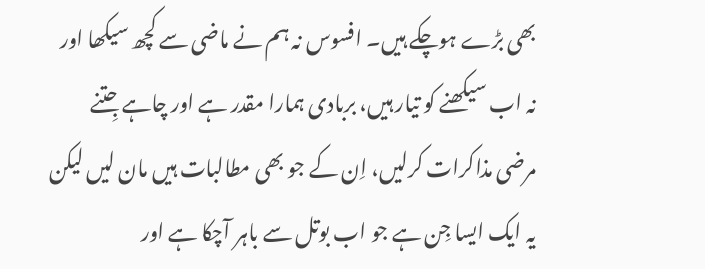بھی بڑے ہوچکے ہیں۔ افسوس نہ ہم نے ماضی سے کچھ سیکھا اور نہ اب سیکھنے کو تیار ہیں، بربادی ہمارا مقدر ہے اور چاہے جِتنے مرضی مذاکرات کرلیں، اِن کے جو بھی مطالبات ہیں مان لیں لیکن یہ ایک ایسا جِن ہے جو اب بوتل سے باہر آچکا ہے اور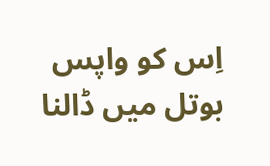اِس کو واپس بوتل میں ڈالنا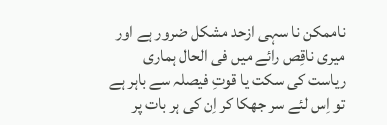ناممکن نا سہی ازحد مشکل ضرور ہے اور میری ناقِص رائے میں فی الحال ہماری ریاست کی سکت یا قوتِ فیصلہ سے باہر ہے تو اِس لئے سر جھکا کر اِن کی ہر بات پر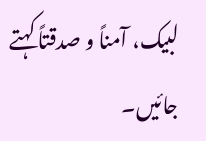لبیک، آمناً و صدقتاً کہتے جائیں۔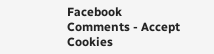Facebook Comments - Accept Cookies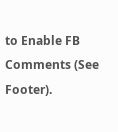to Enable FB Comments (See Footer).